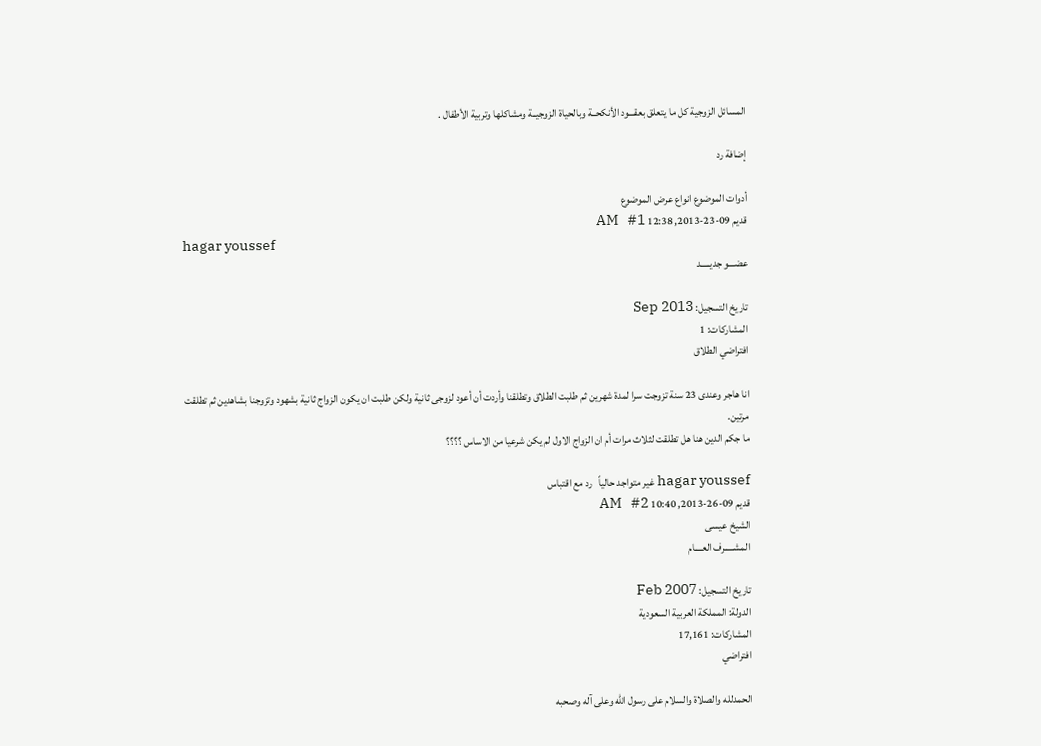المسائل الزوجية كل ما يتعلق بعقـــود الأنكحــة وبالحياة الزوجيــة ومشاكلها وتربية الأطفال .

إضافة رد

أدوات الموضوع انواع عرض الموضوع
قديم 09-23-2013, 12:38 AM   #1
hagar youssef
عضـــو جديـــــد

تاريخ التسجيل: Sep 2013
المشاركات: 1
افتراضي الطلاق

انا هاجر وعندى 23 سنة تزوجت سرا لمدة شهرين ثم طلبت الطلاق وتطلقنا وأردت أن أعود لزوجى ثانية ولكن طلبت ان يكون الزواج ثانية بشهود وتزوجنا بشاهدين ثم تطلقت مرتين.
ما جكم الدين هنا هل تطلقت لثلاث مرات أم ان الزواج الاول لم يكن شرعيا من الاساس ؟؟؟؟

hagar youssef غير متواجد حالياً   رد مع اقتباس
قديم 09-26-2013, 10:40 AM   #2
الشيخ عيسى
المشـــــرف العــــام

تاريخ التسجيل: Feb 2007
الدولة: المملكة العربية السعودية
المشاركات: 17,161
افتراضي

الحمدلله والصلاة والسلام على رسول الله وعلى آله وصحبه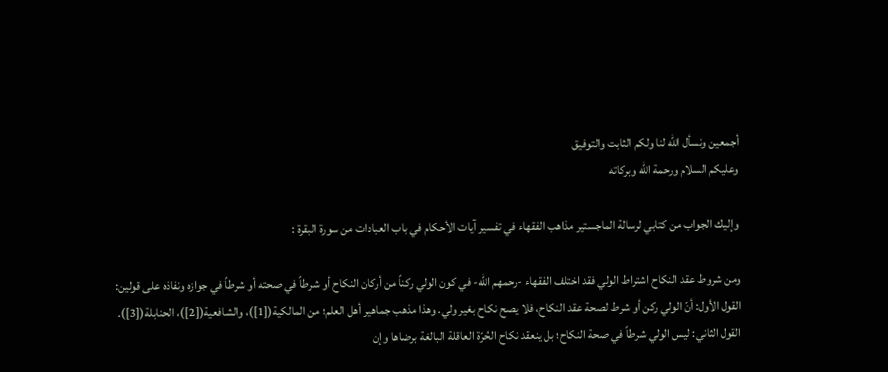أجمعين ونسأل الله لنا ولكم الثابت والتوفيق
وعليكم السلام ورحمة الله وبركاته

وإليك الجواب من كتابي لرسالة الماجستير مذاهب الفقهاء في تفسير آيات الأحكام في باب العبادات من سورة البقرة :

ومن شروط عقد النكاح اشتراط الولي فقد اختلف الفقهاء -رحمهم الله- في كون الولي ركناً من أركان النكاح أو شرطاً في صحته أو شرطاً في جوازه ونفاذه على قولين:
القول الأول: أنّ الولي ركن أو شرط لصحة عقد النكاح، فلا يصح نكاح بغير ولي. وهذا مذهب جماهير أهل العلم؛ من المالكية([1])، والشافعية([2])، الحنابلة([3]).
القول الثاني: ليس الولي شرطاً في صحة النكاح؛ بل ينعقد نكاح الحُرّة العاقلة البالغة برضاها وإن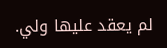لم يعقد عليها ولي.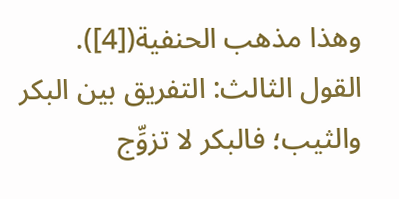وهذا مذهب الحنفية([4]).
القول الثالث: التفريق بين البكر والثيب؛ فالبكر لا تزوِّج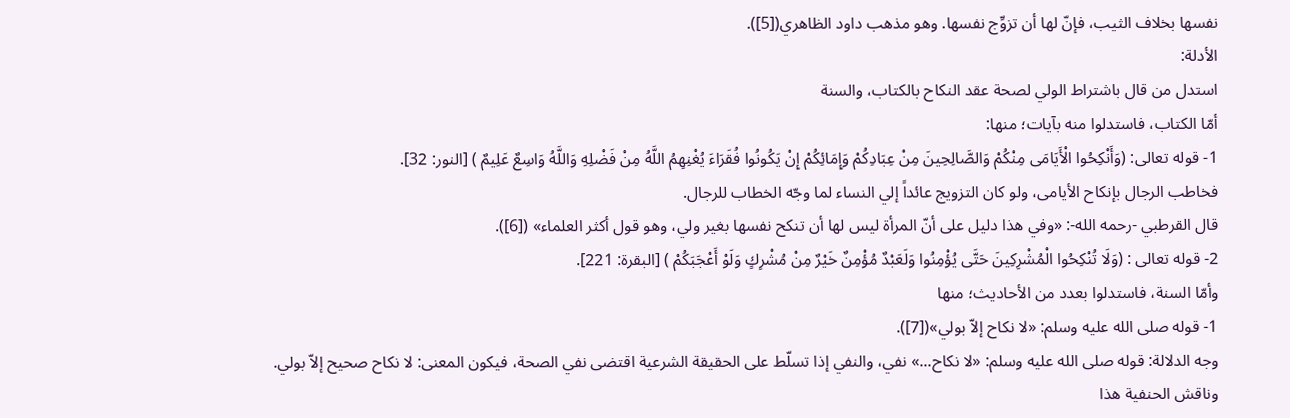نفسها بخلاف الثيب، فإنّ لها أن تزوِّج نفسها. وهو مذهب داود الظاهري([5]).
الأدلة:
استدل من قال باشتراط الولي لصحة عقد النكاح بالكتاب، والسنة
أمّا الكتاب، فاستدلوا منه بآيات؛ منها:
1- قوله تعالى: (وَأَنْكِحُوا الْأَيَامَى مِنْكُمْ وَالصَّالِحِينَ مِنْ عِبَادِكُمْ وَإِمَائِكُمْ إِنْ يَكُونُوا فُقَرَاءَ يُغْنِهِمُ اللَّهُ مِنْ فَضْلِهِ وَاللَّهُ وَاسِعٌ عَلِيمٌ ) [النور: 32].
فخاطب الرجال بإنكاح الأيامى، ولو كان التزويج عائداً إلي النساء لما وجّه الخطاب للرجال.
قال القرطبي -رحمه الله-: «وفي هذا دليل على أنّ المرأة ليس لها أن تنكح نفسها بغير ولي، وهو قول أكثر العلماء» ([6]).
2- قوله تعالى : (وَلَا تُنْكِحُوا الْمُشْرِكِينَ حَتَّى يُؤْمِنُوا وَلَعَبْدٌ مُؤْمِنٌ خَيْرٌ مِنْ مُشْرِكٍ وَلَوْ أَعْجَبَكُمْ ) [البقرة: 221].
وأمّا السنة، فاستدلوا بعدد من الأحاديث؛ منها
1- قوله صلى الله عليه وسلم: «لا نكاح إلاّ بولي»([7]).
وجه الدلالة: قوله صلى الله عليه وسلم: «لا نكاح...» نفي، والنفي إذا تسلّط على الحقيقة الشرعية اقتضى نفي الصحة، فيكون المعنى: لا نكاح صحيح إلاّ بولي.
وناقش الحنفية هذا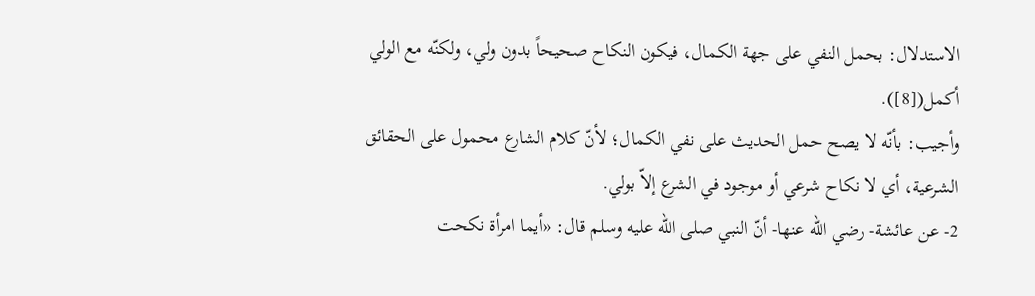الاستدلال: بحمل النفي على جهة الكمال، فيكون النكاح صحيحاً بدون ولي، ولكنّه مع الولي أكمل([8]).
وأجيب: بأنّه لا يصح حمل الحديث على نفي الكمال؛ لأنّ كلام الشارع محمول على الحقائق الشرعية، أي لا نكاح شرعي أو موجود في الشرع إلاّ بولي.
2- عن عائشة- رضي الله عنها- أنّ النبي صلى الله عليه وسلم قال: «أيما امرأة نكحت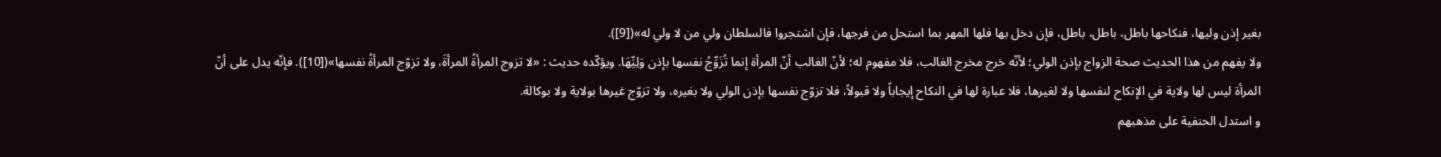بغير إذن وليها، فنكاحها باطل، باطل، باطل، فإن دخل بها فلها المهر بما استحل من فرجها، فإن اشتجروا فالسلطان ولي من لا ولي له»([9]).
ولا يفهم من هذا الحديث صحة الزواج بإذن الولي؛ لأنّه خرج مخرج الغالب، فلا مفهوم له؛ لأنّ الغالب أنّ المرأة إنما تُزَوِّجُ نفسها بإذن وَلِيِّهَا. ويؤكّده حديث : «لا تزوج المرأةُ المرأةَ، ولا تزوّج المرأةُ نفسها»([10]). فإنّه يدل على أنّ المرأة ليس لها ولاية في الإنكاح لنفسها ولا لغيرها، فلا عبارة لها في النكاح إيجاباً ولا قبولاً، فلا تزوّج نفسها بإذن الولي ولا بغيره، ولا تزوّج غيرها بولاية ولا بوكالة.
و استدل الحنفية على مذهبهم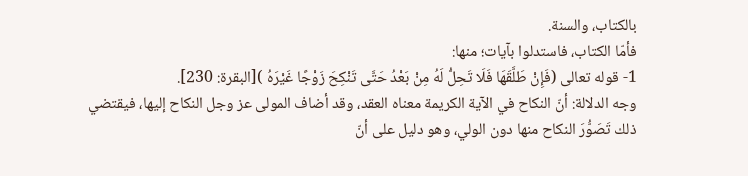بالكتاب، والسنة.
فأمّا الكتاب، فاستدلوا بآيات؛ منها:
1- قوله تعالى (فَإِنْ طَلَّقَهَا فَلَا تَحِلُّ لَهُ مِنْ بَعْدُ حَتَّى تَنْكِحَ زَوْجًا غَيْرَهُ )[البقرة: 230].
وجه الدلالة: أنّ النكاح في الآية الكريمة معناه العقد، وقد أضاف المولى عز وجل النكاح إليها، فيقتضي ذلك تَصَوُّرَ النكاح منها دون الولي، وهو دليل على أنّ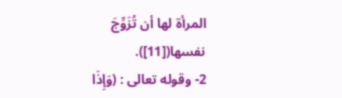المرأة لها أن تُزَوِّجَ نفسها([11]).
2- وقوله تعالى : (وَإِذَا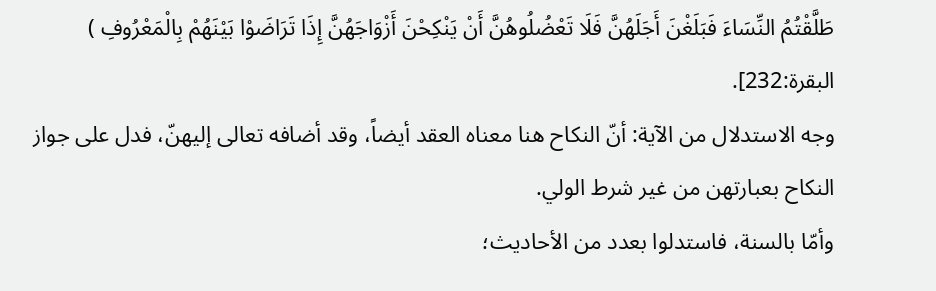طَلَّقْتُمُ النِّسَاءَ فَبَلَغْنَ أَجَلَهُنَّ فَلَا تَعْضُلُوهُنَّ أَنْ يَنْكِحْنَ أَزْوَاجَهُنَّ إِذَا تَرَاضَوْا بَيْنَهُمْ بِالْمَعْرُوفِ ) البقرة:232].
وجه الاستدلال من الآية: أنّ النكاح هنا معناه العقد أيضاً، وقد أضافه تعالى إليهنّ، فدل على جواز النكاح بعبارتهن من غير شرط الولي.
وأمّا بالسنة، فاستدلوا بعدد من الأحاديث؛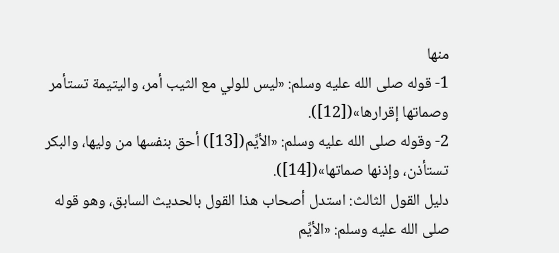منها
1- قوله صلى الله عليه وسلم: «ليس للولي مع الثيب أمر، واليتيمة تستأمر وصماتها إقرارها»([12]).
2- وقوله صلى الله عليه وسلم: «الأيِّم([13]) أحق بنفسها من وليها، والبكر تستأذن، وإذنها صماتها»([14]).
دليل القول الثالث: استدل أصحاب هذا القول بالحديث السابق، وهو قوله صلى الله عليه وسلم: «الأيِّم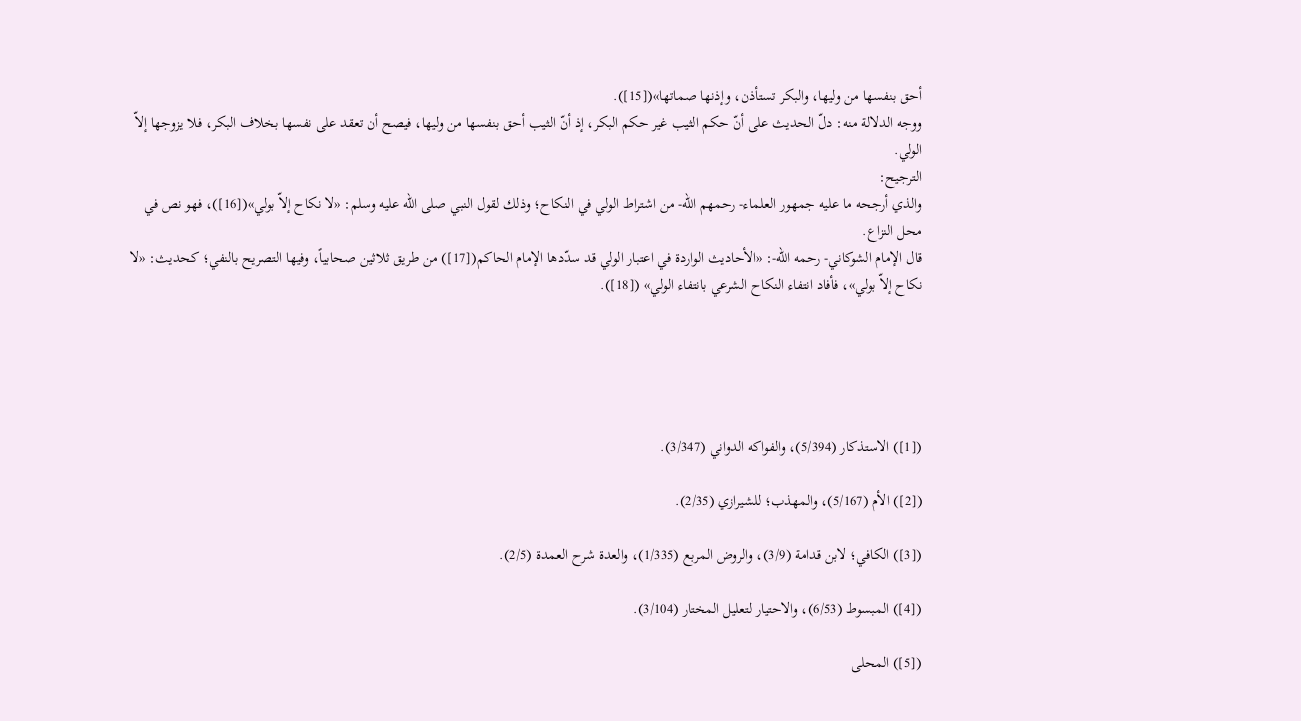أحق بنفسها من وليها، والبكر تستأذن، وإذنها صماتها»([15]).
ووجه الدلالة منه: دلّ الحديث على أنّ حكم الثيب غير حكم البكر، إذ أنّ الثيب أحق بنفسها من وليها، فيصح أن تعقد على نفسها بخلاف البكر، فلا يزوجها إلاّ الولي.
الترجيح:
والذي أرجحه ما عليه جمهور العلماء- رحمهم الله- من اشتراط الولي في النكاح؛ وذلك لقول النبي صلى الله عليه وسلم: «لا نكاح إلاّ بولي»([16])، فهو نص في محل النزاع.
قال الإمام الشوكاني- رحمه الله-: «الأحاديث الواردة في اعتبار الولي قد سدّدها الإمام الحاكم([17]) من طريق ثلاثين صحابياً، وفيها التصريح بالنفي؛ كحديث: «لا نكاح إلاّ بولي»، فأفاد انتفاء النكاح الشرعي بانتفاء الولي» ([18]).





([1]) الاستذكار (5/394)، والفواكه الدواني (3/347).

([2]) الأم (5/167)، والمهذب؛ للشيرازي (2/35).

([3]) الكافي؛ لابن قدامة (3/9)، والروض المربع (1/335)، والعدة شرح العمدة (2/5).

([4]) المبسوط (6/53)، والاحتيار لتعليل المختار (3/104).

([5]) المحلى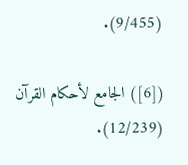(9/455).

([6]) الجامع لأحكام القرآن (12/239).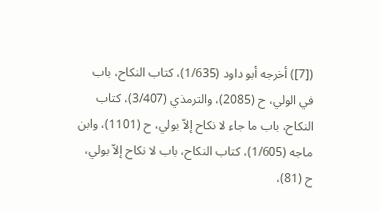([7]) أخرجه أبو داود (1/635)، كتاب النكاح، باب في الولي، ح (2085)، والترمذي (3/407)، كتاب النكاح، باب ما جاء لا نكاح إلاّ بولي، ح (1101)، وابن ماجه (1/605)، كتاب النكاح، باب لا نكاح إلاّ بولي، ح (81)،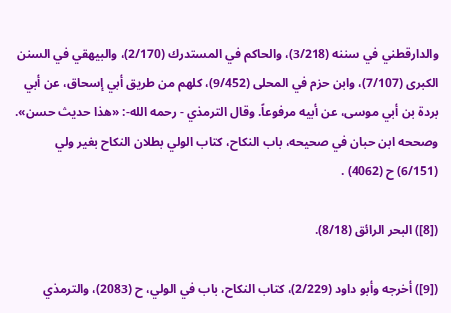والدارقطني في سننه (3/218)، والحاكم في المستدرك (2/170)، والبيهقي في السنن الكبرى (7/107)، وابن حزم في المحلى (9/452)، كلهم من طريق أبي إسحاق، عن أبي بردة بن أبي موسى، عن أبيه مرفوعاً. وقال الترمذي - رحمه الله-: «هذا حديث حسن». وصححه ابن حبان في صحيحه، باب النكاح، كتاب الولي بطلان النكاح بغير ولي (6/151) ح (4062) .

([8]) البحر الرائق (8/18).

([9]) أخرجه وأبو داود (2/229)، كتاب النكاح، باب في الولي، ح (2083)، والترمذي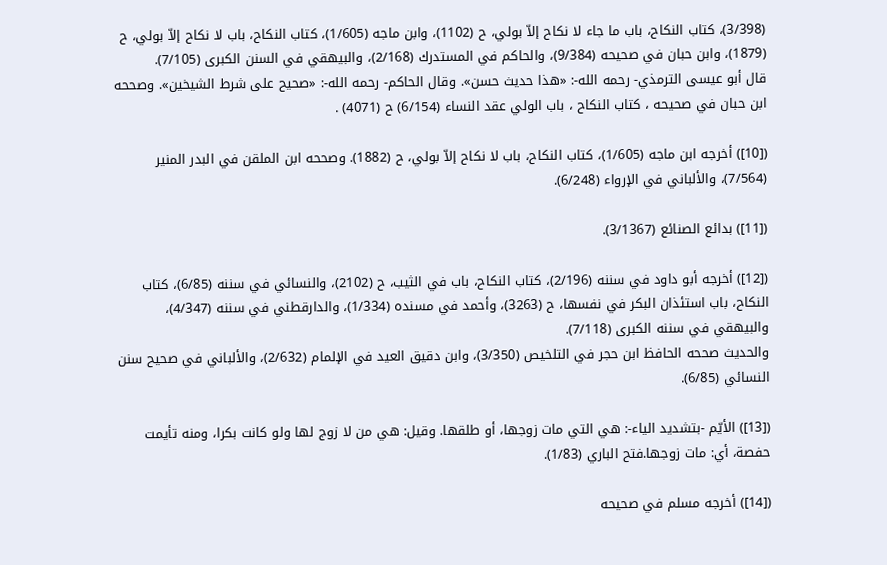(3/398)، كتاب النكاح، باب ما جاء لا نكاح إلاّ بولي، ح (1102)، وابن ماجه (1/605)، كتاب النكاح، باب لا نكاح إلاّ بولي، ح (1879)، وابن حبان في صحيحه (9/384)، والحاكم في المستدرك (2/168)، والبيهقي في السنن الكبرى (7/105).
قال أبو عيسى الترمذي- رحمه الله-: «هذا حديث حسن». وقال الحاكم- رحمه الله-: «صحيح على شرط الشيخين». وصححه ابن حبان في صحيحه ، كتاب النكاح ، باب الولي عقد النساء (6/154) ح (4071) .

([10]) أخرجه ابن ماجه (1/605)، كتاب النكاح، باب لا نكاح إلاّ بولي، ح (1882). وصححه ابن الملقن في البدر المنير (7/564)، والألباني في الإرواء (6/248).

([11]) بدائع الصنائع (3/1367).

([12]) أخرجه أبو داود في سننه (2/196)، كتاب النكاح، باب في الثيب، ح (2102)، والنسائي في سننه (6/85)، كتاب النكاح، باب استئذان البكر في نفسها، ح (3263)، وأحمد في مسنده (1/334)، والدارقطني في سننه (4/347)، والبيهقي في سننه الكبرى (7/118).
والحديث صححه الحافظ ابن حجر في التلخيص (3/350)، وابن دقيق العيد في الإلمام (2/632)، والألباني في صحيح سنن النسائي (6/85).

([13]) الأيّم -بتشديد الياء-: هي التي مات زوجها، أو طلقها. وقيل: هي من لا زوج لها ولو كانت بكرا، ومنه تأيمت حفصة، أي: مات زوجها.فتح الباري (1/83).

([14]) أخرجه مسلم في صحيحه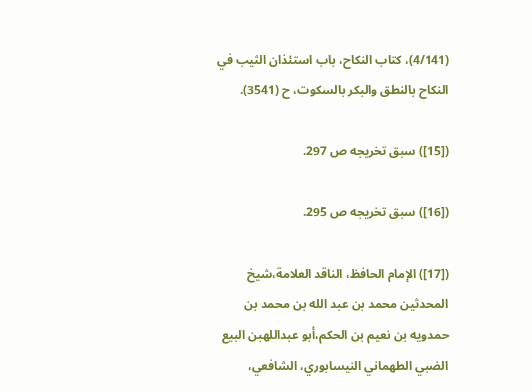(4/141)، كتاب النكاح، باب استئذان الثيب في النكاح بالنطق والبكر بالسكوت، ح (3541).

([15]) سبق تخريجه ص 297.

([16]) سبق تخريجه ص 295.

([17]) الإمام الحافظ، الناقد العلامة،شيخ المحدثين محمد بن عبد الله بن محمد بن حمدويه بن نعيم بن الحكم،أبو عبداللهبن البيع الضبي الطهماني النيسابوري، الشافعي،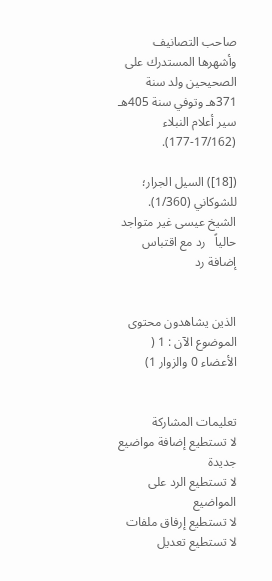صاحب التصانيف وأشهرها المستدرك على الصحيحين ولد سنة 371هـ وتوفي سنة 405هـ سير أعلام النبلاء (17/162-177).

([18]) السيل الجرار؛ للشوكاني (1/360).
الشيخ عيسى غير متواجد حالياً   رد مع اقتباس
إضافة رد


الذين يشاهدون محتوى الموضوع الآن : 1 ( الأعضاء 0 والزوار 1)


تعليمات المشاركة
لا تستطيع إضافة مواضيع جديدة
لا تستطيع الرد على المواضيع
لا تستطيع إرفاق ملفات
لا تستطيع تعديل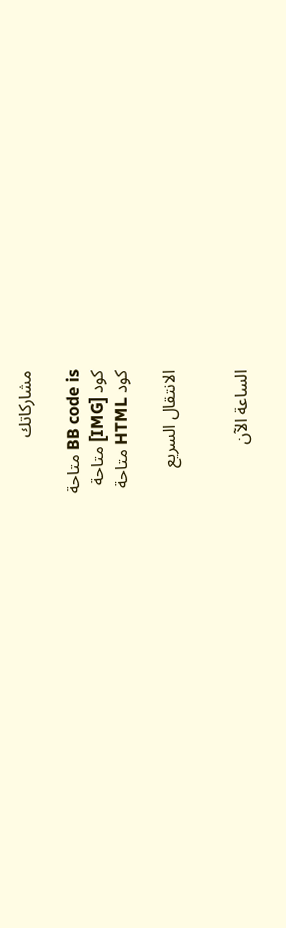مشاركاتك

BB code is متاحة
كود [IMG] متاحة
كود HTML متاحة

الانتقال السريع


الساعة الآن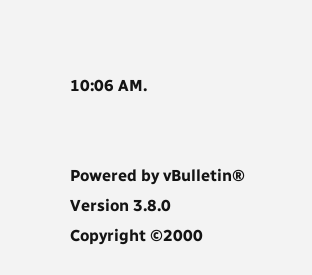10:06 AM.


Powered by vBulletin® Version 3.8.0
Copyright ©2000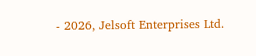- 2026, Jelsoft Enterprises Ltd.